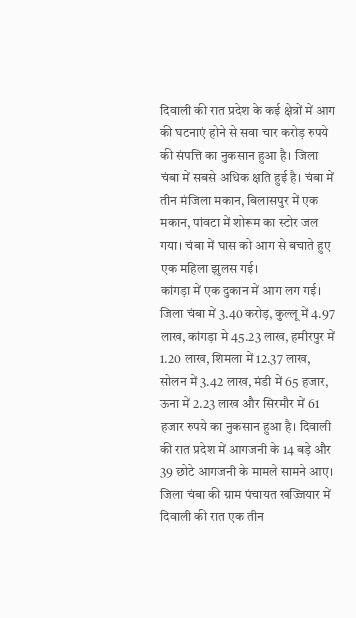दिवाली की रात प्रदेश के कई क्षेत्रों में आग की घटनाएं होने से सवा चार करोड़ रुपये की संपत्ति का नुकसान हुआ है। जिला चंबा में सबसे अधिक क्षति हुई है। चंबा में तीन मंजिला मकान, बिलासपुर में एक मकान, पांवटा में शोरूम का स्टोर जल गया। चंबा में घास को आग से बचाते हुए एक महिला झुलस गई।
कांगड़ा में एक दुकान में आग लग गई। जिला चंबा में 3.40 करोड़, कुल्लू में 4.97 लाख, कांगड़ा मे 45.23 लाख, हमीरपुर में 1.20 लाख, शिमला में 12.37 लाख, सोलन में 3.42 लाख, मंडी में 65 हजार, ऊना में 2.23 लाख और सिरमौर में 61 हजार रुपये का नुकसान हुआ है। दिवाली की रात प्रदेश में आगजनी के 14 बड़े और 39 छोटे आगजनी के मामले सामने आए।
जिला चंबा की ग्राम पंचायत खज्जियार में दिवाली की रात एक तीन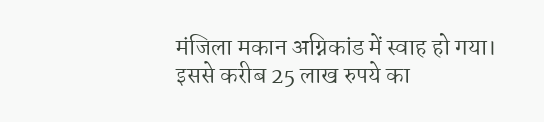मंजिला मकान अग्निकांड में स्वाह हो गया। इससे करीब 25 लाख रुपये का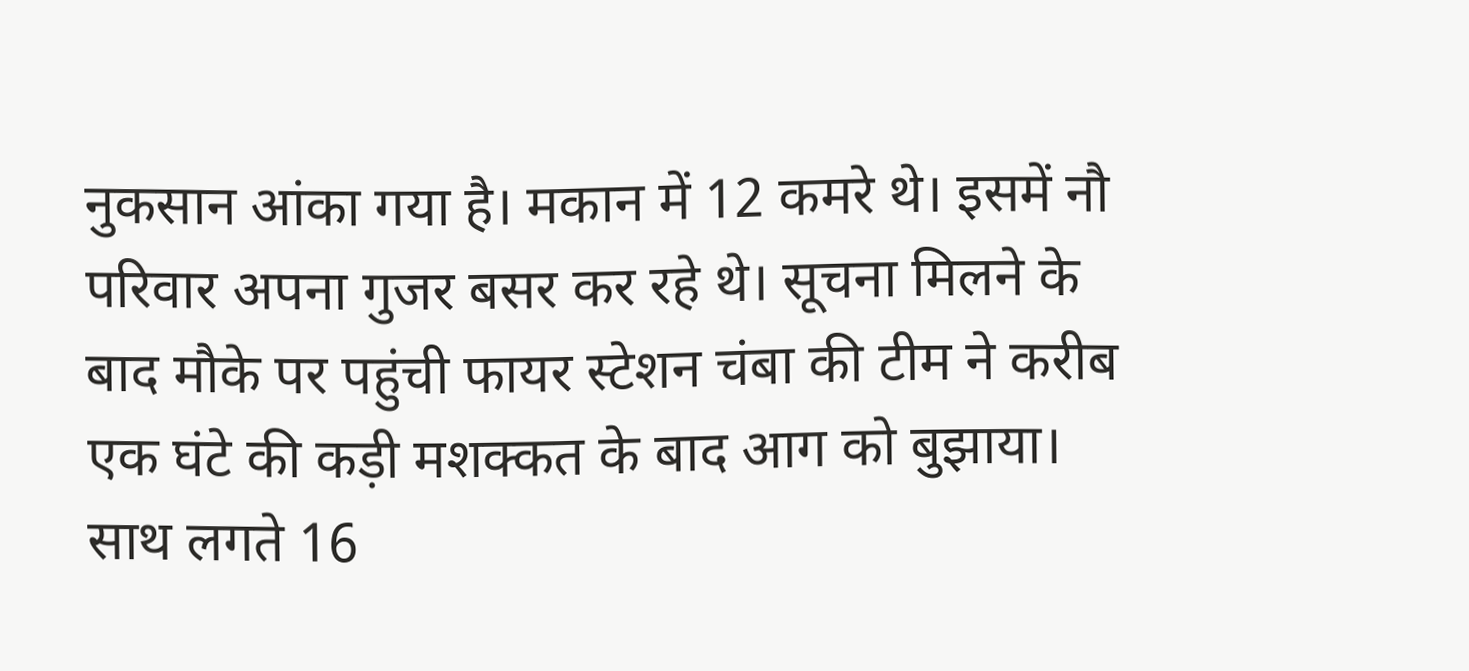नुकसान आंका गया है। मकान में 12 कमरे थे। इसमें नौ परिवार अपना गुजर बसर कर रहे थे। सूचना मिलने के बाद मौके पर पहुंची फायर स्टेशन चंबा की टीम ने करीब एक घंटे की कड़ी मशक्कत के बाद आग को बुझाया।
साथ लगते 16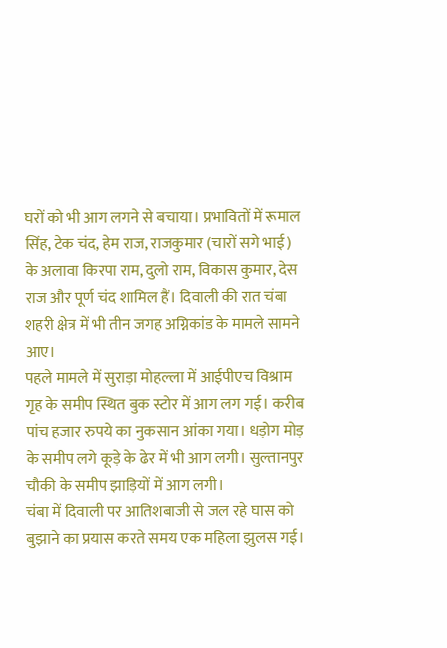घरों को भी आग लगने से बचाया। प्रभावितों में रूमाल सिंह, टेक चंद, हेम राज, राजकुमार (चारों सगे भाई) के अलावा किरपा राम, दुलो राम, विकास कुमार, देस राज और पूर्ण चंद शामिल हैं। दिवाली की रात चंबा शहरी क्षेत्र में भी तीन जगह अग्निकांड के मामले सामने आए।
पहले मामले में सुराड़ा मोहल्ला में आईपीएच विश्राम गृह के समीप स्थित बुक स्टोर में आग लग गई। करीब पांच हजार रुपये का नुकसान आंका गया। धड़ोग मोड़ के समीप लगे कूड़े के ढेर में भी आग लगी। सुल्तानपुर चौकी के समीप झाड़ियों में आग लगी।
चंबा में दिवाली पर आतिशबाजी से जल रहे घास को बुझाने का प्रयास करते समय एक महिला झुलस गई।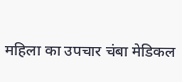महिला का उपचार चंबा मेडिकल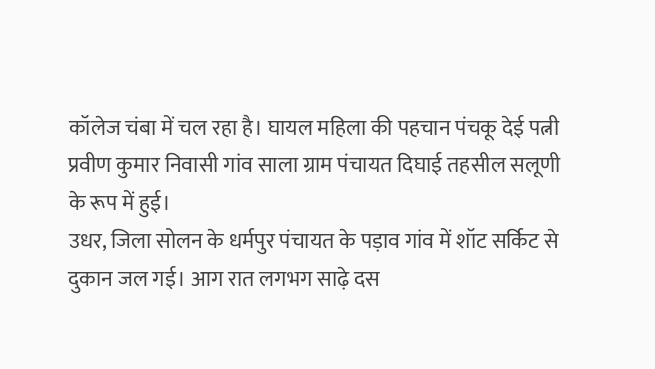कॉलेज चंबा में चल रहा है। घायल महिला की पहचान पंचकू देई पत्नी प्रवीण कुमार निवासी गांव साला ग्राम पंचायत दिघाई तहसील सलूणी के रूप में हुई।
उधर, जिला सोलन के धर्मपुर पंचायत के पड़ाव गांव में शॉट सर्किट से दुकान जल गई। आग रात लगभग साढ़े दस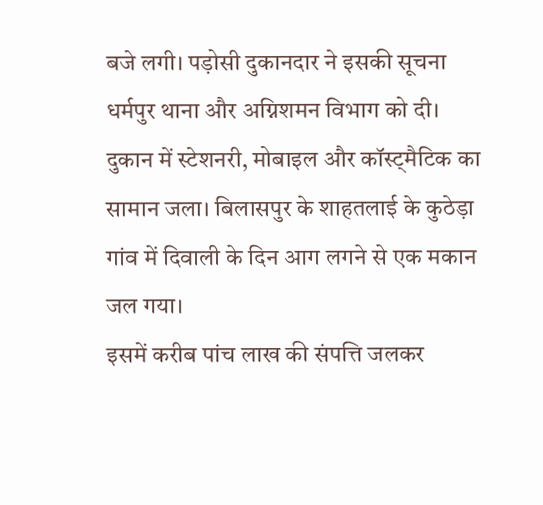बजे लगी। पड़ोसी दुकानदार ने इसकी सूचना धर्मपुर थाना और अग्निशमन विभाग को दी। दुकान में स्टेशनरी, मोबाइल और कॉस्ट्मैटिक का सामान जला। बिलासपुर के शाहतलाई के कुठेड़ा गांव में दिवाली के दिन आग लगने से एक मकान जल गया।
इसमें करीब पांच लाख की संपत्ति जलकर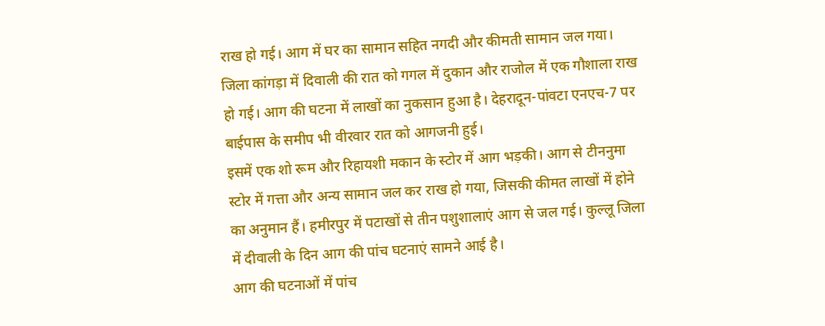राख हो गई। आग में घर का सामान सहित नगदी और कीमती सामान जल गया। जिला कांगड़ा में दिवाली की रात को गगल में दुकान और राजोल में एक गौशाला राख हो गई। आग की घटना में लाखों का नुकसान हुआ है। देहरादून-पांवटा एनएच-7 पर बाईपास के समीप भी वीरवार रात को आगजनी हुई।
इसमें एक शो रूम और रिहायशी मकान के स्टोर में आग भड़की। आग से टीननुमा स्टोर में गत्ता और अन्य सामान जल कर राख हो गया, जिसकी कीमत लाखों में होने का अनुमान हैं। हमीरपुर में पटाखों से तीन पशुशालाएं आग से जल गई। कुल्लू जिला में दीवाली के दिन आग की पांच घटनाएं सामने आई है।
आग की घटनाओं में पांच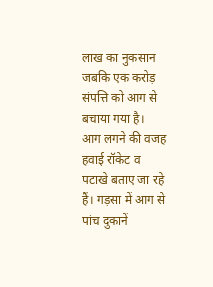लाख का नुकसान जबकि एक करोड़ संपत्ति को आग से बचाया गया है। आग लगने की वजह हवाई रॉकेट व पटाखे बताए जा रहे हैं। गड़सा में आग से पांच दुकानें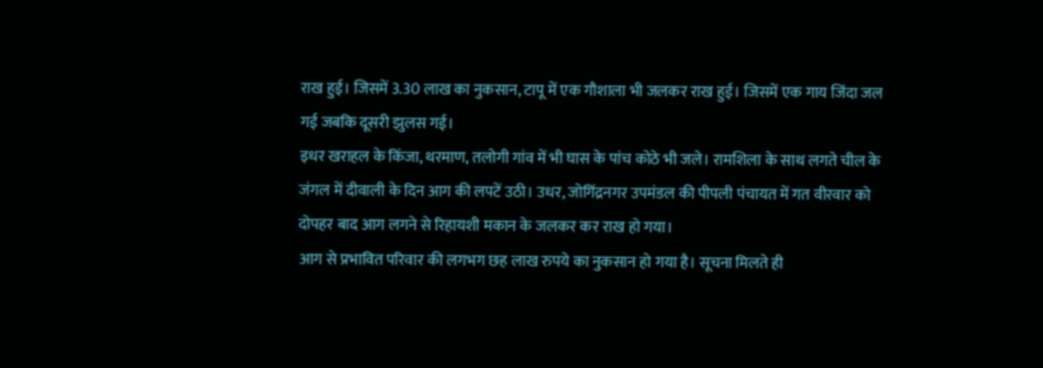राख हुई। जिसमें 3.30 लाख का नुकसान, टापू में एक गौशाला भी जलकर राख हुई। जिसमें एक गाय जिंदा जल गई जबकि दूसरी झुलस गई।
इधर खराहल के किंजा, थरमाण, तलोगी गांव में भी घास के पांच कोठे भी जले। रामशिला के साथ लगते चील के जंगल में दीवाली के दिन आग की लपटें उठी। उधर, जोगिंद्रनगर उपमंडल की पीपली पंचायत में गत वीरवार को दोपहर बाद आग लगने से रिहायशी मकान के जलकर कर राख हो गया।
आग से प्रभावित परिवार की लगभग छह लाख रुपये का नुकसान हो गया है। सूचना मिलते ही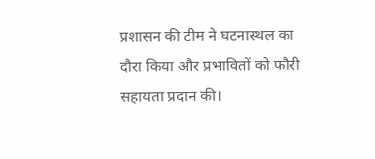प्रशासन की टीम ने घटनास्थल का दौरा किया और प्रभावितों को फौरी सहायता प्रदान की।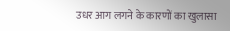उधर आग लगने के कारणों का खुलासा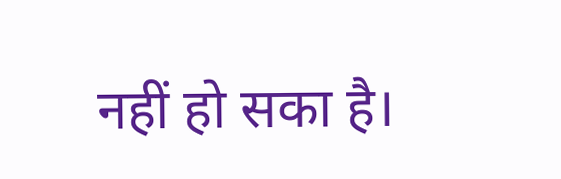नहीं हो सका है।